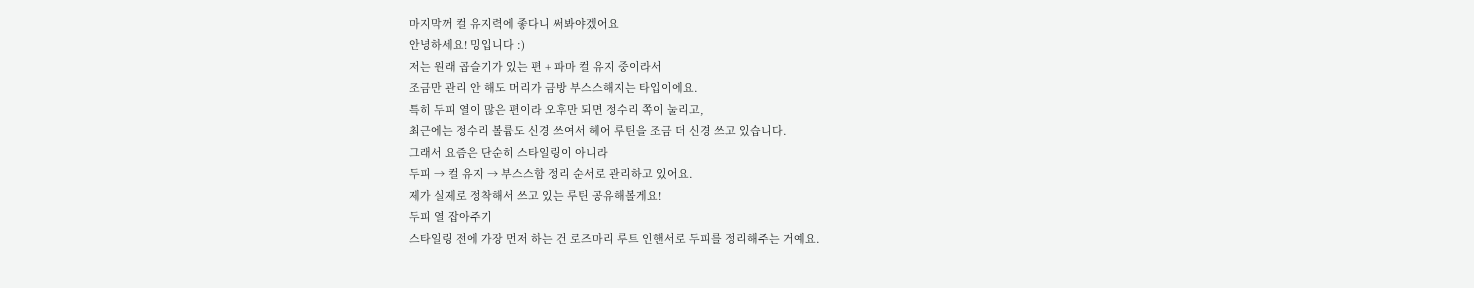마지막꺼 컬 유지력에 좋다니 써봐야겠어요
안녕하세요! 밍입니다 :)
저는 원래 곱슬기가 있는 편 + 파마 컬 유지 중이라서
조금만 관리 안 해도 머리가 금방 부스스해지는 타입이에요.
특히 두피 열이 많은 편이라 오후만 되면 정수리 쪽이 눌리고,
최근에는 정수리 볼륨도 신경 쓰여서 헤어 루틴을 조금 더 신경 쓰고 있습니다.
그래서 요즘은 단순히 스타일링이 아니라
두피 → 컬 유지 → 부스스함 정리 순서로 관리하고 있어요.
제가 실제로 정착해서 쓰고 있는 루틴 공유해볼게요!
두피 열 잡아주기
스타일링 전에 가장 먼저 하는 건 로즈마리 루트 인핸서로 두피를 정리해주는 거예요.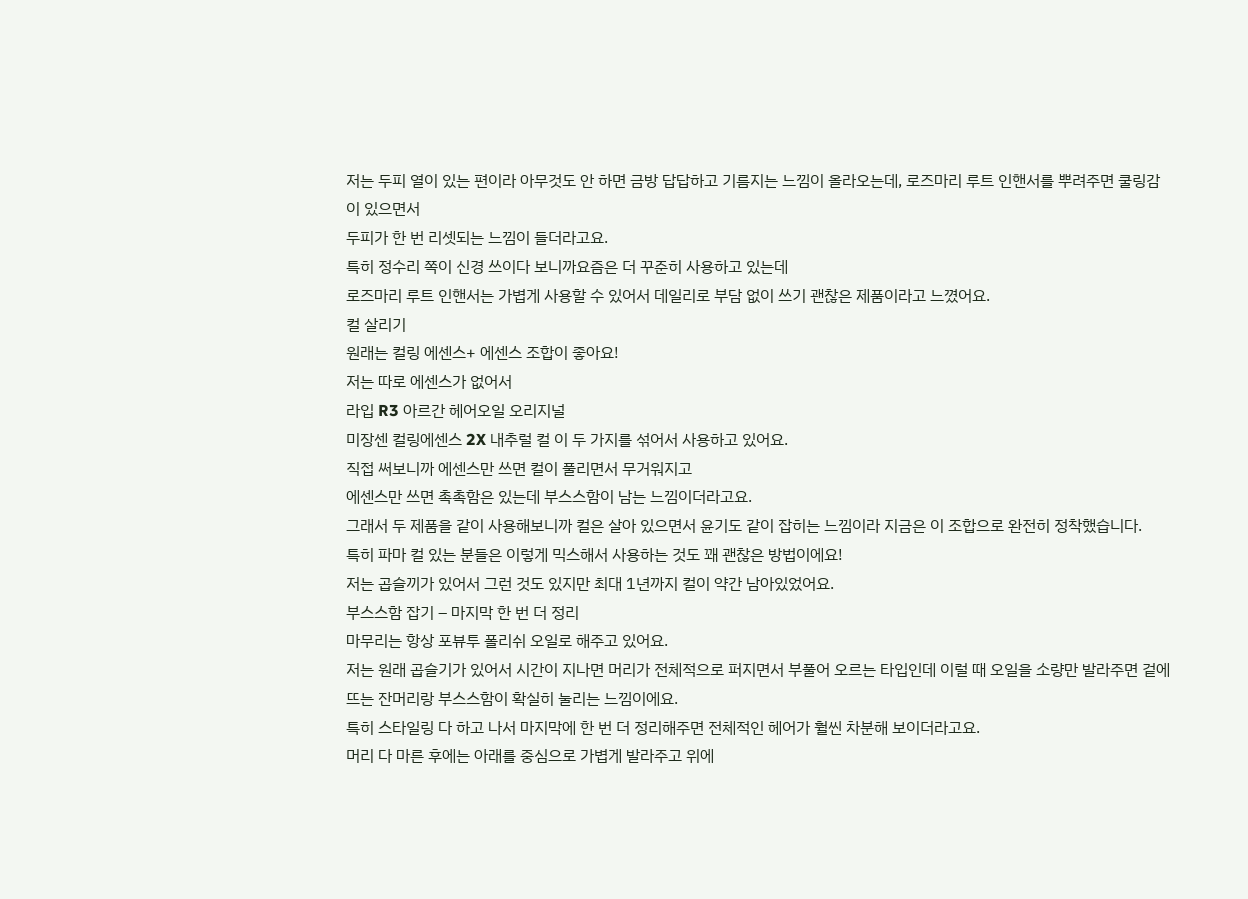저는 두피 열이 있는 편이라 아무것도 안 하면 금방 답답하고 기름지는 느낌이 올라오는데, 로즈마리 루트 인핸서를 뿌려주면 쿨링감이 있으면서
두피가 한 번 리셋되는 느낌이 들더라고요.
특히 정수리 쪽이 신경 쓰이다 보니까요즘은 더 꾸준히 사용하고 있는데
로즈마리 루트 인핸서는 가볍게 사용할 수 있어서 데일리로 부담 없이 쓰기 괜찮은 제품이라고 느꼈어요.
컬 살리기
원래는 컬링 에센스+ 에센스 조합이 좋아요!
저는 따로 에센스가 없어서
라입 R3 아르간 헤어오일 오리지널
미장센 컬링에센스 2X 내추럴 컬 이 두 가지를 섞어서 사용하고 있어요.
직접 써보니까 에센스만 쓰면 컬이 풀리면서 무거워지고
에센스만 쓰면 촉촉함은 있는데 부스스함이 남는 느낌이더라고요.
그래서 두 제품을 같이 사용해보니까 컬은 살아 있으면서 윤기도 같이 잡히는 느낌이라 지금은 이 조합으로 완전히 정착했습니다.
특히 파마 컬 있는 분들은 이렇게 믹스해서 사용하는 것도 꽤 괜찮은 방법이에요!
저는 곱슬끼가 있어서 그런 것도 있지만 최대 1년까지 컬이 약간 남아있었어요.
부스스함 잡기 – 마지막 한 번 더 정리
마무리는 항상 포뷰투 폴리쉬 오일로 해주고 있어요.
저는 원래 곱슬기가 있어서 시간이 지나면 머리가 전체적으로 퍼지면서 부풀어 오르는 타입인데 이럴 때 오일을 소량만 발라주면 겉에 뜨는 잔머리랑 부스스함이 확실히 눌리는 느낌이에요.
특히 스타일링 다 하고 나서 마지막에 한 번 더 정리해주면 전체적인 헤어가 훨씬 차분해 보이더라고요.
머리 다 마른 후에는 아래를 중심으로 가볍게 발라주고 위에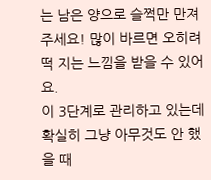는 남은 양으로 슬쩍만 만져주세요! 많이 바르면 오히려 떡 지는 느낌을 받을 수 있어요.
이 3단계로 관리하고 있는데 확실히 그냥 아무것도 안 했을 때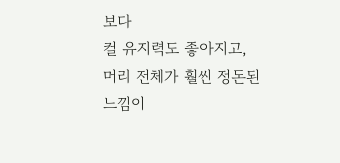보다
컬 유지력도 좋아지고, 머리 전체가 훨씬 정돈된 느낌이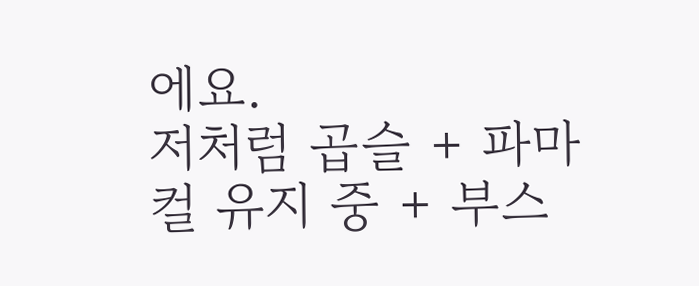에요.
저처럼 곱슬 + 파마 컬 유지 중 + 부스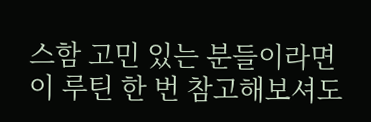스함 고민 있는 분들이라면
이 루틴 한 번 참고해보셔도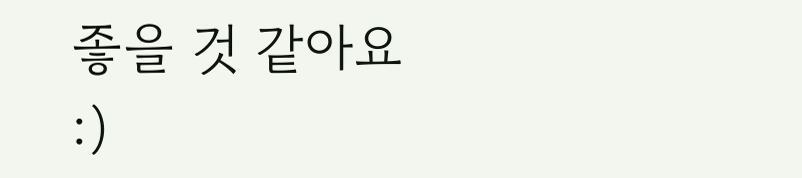좋을 것 같아요 :)